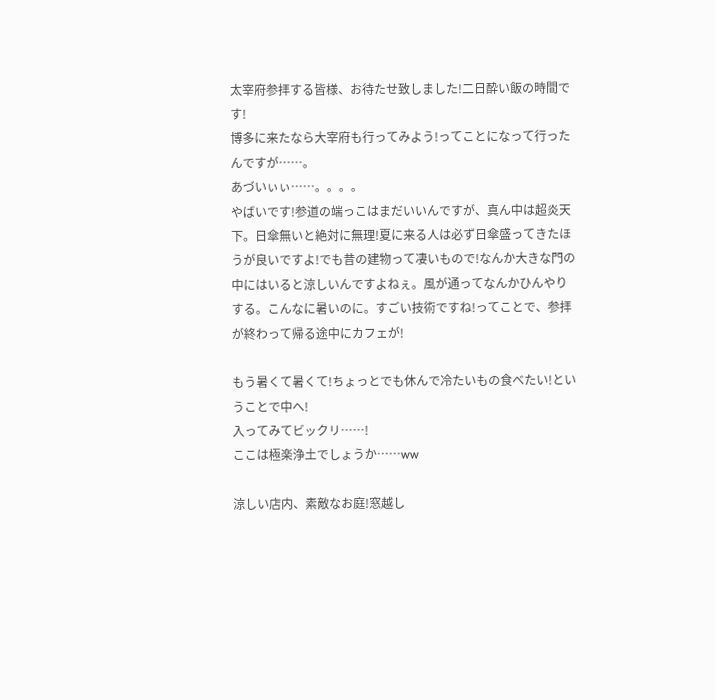太宰府参拝する皆様、お待たせ致しました!二日酔い飯の時間です!
博多に来たなら大宰府も行ってみよう!ってことになって行ったんですが……。
あづいぃぃ……。。。。
やばいです!参道の端っこはまだいいんですが、真ん中は超炎天下。日傘無いと絶対に無理!夏に来る人は必ず日傘盛ってきたほうが良いですよ!でも昔の建物って凄いもので!なんか大きな門の中にはいると涼しいんですよねぇ。風が通ってなんかひんやりする。こんなに暑いのに。すごい技術ですね!ってことで、参拝が終わって帰る途中にカフェが!

もう暑くて暑くて!ちょっとでも休んで冷たいもの食べたい!ということで中へ!
入ってみてビックリ……!
ここは極楽浄土でしょうか……ww

涼しい店内、素敵なお庭!窓越し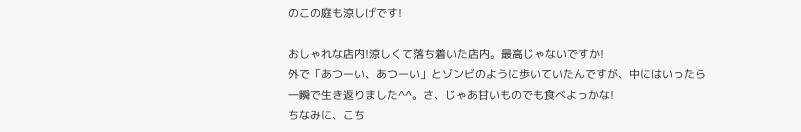のこの庭も涼しげです!

おしゃれな店内!涼しくて落ち着いた店内。最高じゃないですか!
外で「あつーい、あつーい」とゾンビのように歩いていたんですが、中にはいったら一瞬で生き返りました^^。さ、じゃあ甘いものでも食べよっかな!
ちなみに、こち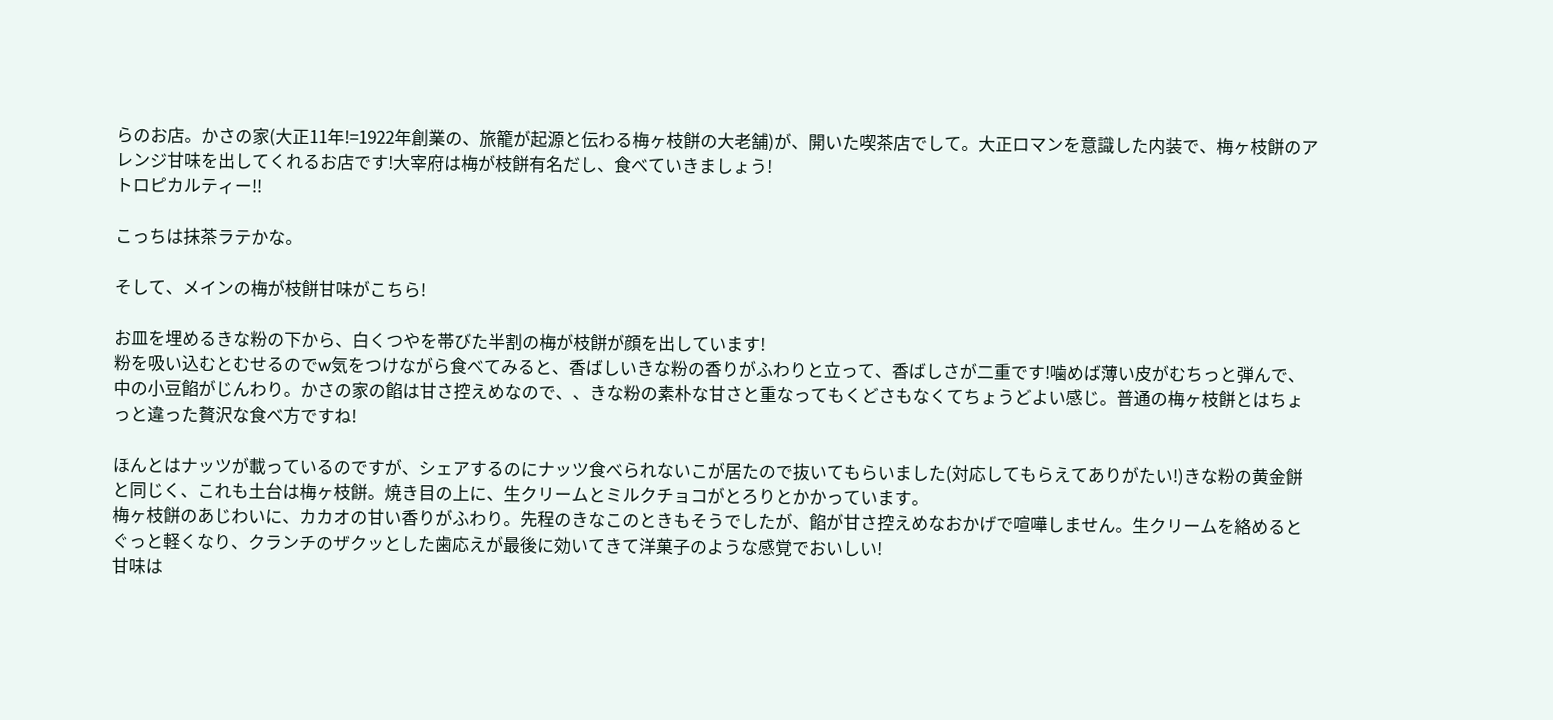らのお店。かさの家(大正11年!=1922年創業の、旅籠が起源と伝わる梅ヶ枝餅の大老舗)が、開いた喫茶店でして。大正ロマンを意識した内装で、梅ヶ枝餅のアレンジ甘味を出してくれるお店です!大宰府は梅が枝餅有名だし、食べていきましょう!
トロピカルティー!!

こっちは抹茶ラテかな。

そして、メインの梅が枝餅甘味がこちら!

お皿を埋めるきな粉の下から、白くつやを帯びた半割の梅が枝餅が顔を出しています!
粉を吸い込むとむせるのでw気をつけながら食べてみると、香ばしいきな粉の香りがふわりと立って、香ばしさが二重です!噛めば薄い皮がむちっと弾んで、中の小豆餡がじんわり。かさの家の餡は甘さ控えめなので、、きな粉の素朴な甘さと重なってもくどさもなくてちょうどよい感じ。普通の梅ヶ枝餅とはちょっと違った贅沢な食べ方ですね!

ほんとはナッツが載っているのですが、シェアするのにナッツ食べられないこが居たので抜いてもらいました(対応してもらえてありがたい!)きな粉の黄金餅と同じく、これも土台は梅ヶ枝餅。焼き目の上に、生クリームとミルクチョコがとろりとかかっています。
梅ヶ枝餅のあじわいに、カカオの甘い香りがふわり。先程のきなこのときもそうでしたが、餡が甘さ控えめなおかげで喧嘩しません。生クリームを絡めるとぐっと軽くなり、クランチのザクッとした歯応えが最後に効いてきて洋菓子のような感覚でおいしい!
甘味は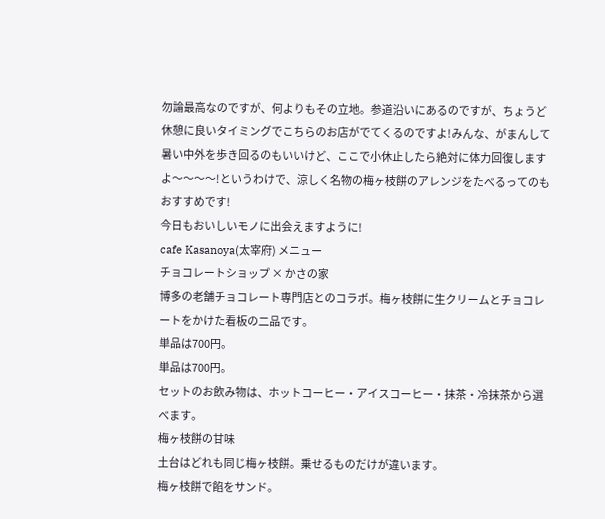勿論最高なのですが、何よりもその立地。参道沿いにあるのですが、ちょうど休憩に良いタイミングでこちらのお店がでてくるのですよ!みんな、がまんして暑い中外を歩き回るのもいいけど、ここで小休止したら絶対に体力回復しますよ〜〜〜〜!というわけで、涼しく名物の梅ヶ枝餅のアレンジをたべるってのもおすすめです!
今日もおいしいモノに出会えますように!
cafe Kasanoya(太宰府) メニュー
チョコレートショップ × かさの家
博多の老舗チョコレート専門店とのコラボ。梅ヶ枝餅に生クリームとチョコレートをかけた看板の二品です。
単品は700円。
単品は700円。
セットのお飲み物は、ホットコーヒー・アイスコーヒー・抹茶・冷抹茶から選べます。
梅ヶ枝餅の甘味
土台はどれも同じ梅ヶ枝餅。乗せるものだけが違います。
梅ヶ枝餅で餡をサンド。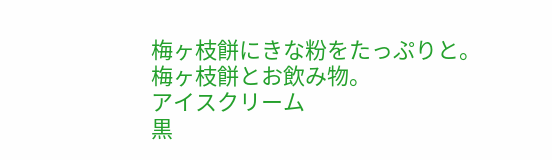梅ヶ枝餅にきな粉をたっぷりと。
梅ヶ枝餅とお飲み物。
アイスクリーム
黒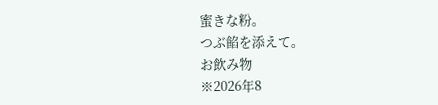蜜きな粉。
つぶ餡を添えて。
お飲み物
※2026年8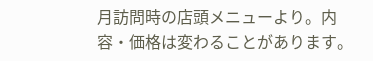月訪問時の店頭メニューより。内容・価格は変わることがあります。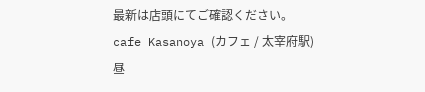最新は店頭にてご確認ください。
cafe Kasanoya (カフェ / 太宰府駅)
昼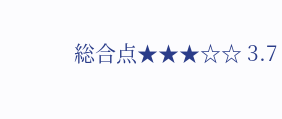総合点★★★☆☆ 3.7